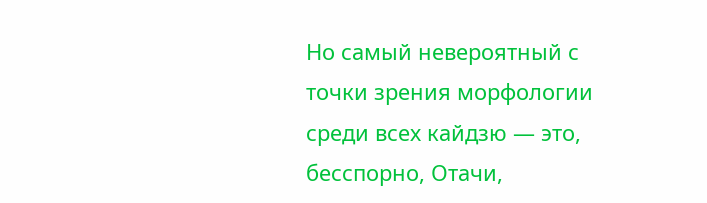Но самый невероятный с точки зрения морфологии среди всех кайдзю — это, бесспорно, Отачи,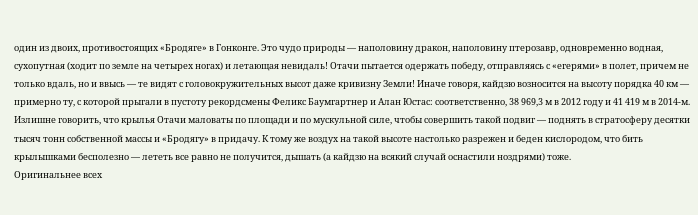один из двоих, противостоящих «Бродяге» в Гонконге. Это чудо природы — наполовину дракон, наполовину птерозавр, одновременно водная, сухопутная (ходит по земле на четырех ногах) и летающая невидаль! Отачи пытается одержать победу, отправляясь с «егерями» в полет, причем не только вдаль, но и ввысь — те видят с головокружительных высот даже кривизну Земли! Иначе говоря, кайдзю возносится на высоту порядка 40 км — примерно ту, с которой прыгали в пустоту рекордсмены Феликс Баумгартнер и Алан Юстас: соответственно, 38 969,3 м в 2012 году и 41 419 м в 2014-м. Излишне говорить, что крылья Отачи маловаты по площади и по мускульной силе, чтобы совершить такой подвиг — поднять в стратосферу десятки тысяч тонн собственной массы и «Бродягу» в придачу. К тому же воздух на такой высоте настолько разрежен и беден кислородом, что бить крылышками бесполезно — лететь все равно не получится, дышать (а кайдзю на всякий случай оснастили ноздрями) тоже.
Оригинальнее всех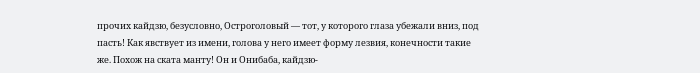прочих кайдзю, безусловно, Остроголовый — тот, у которого глаза убежали вниз, под пасть! Как явствует из имени, голова у него имеет форму лезвия, конечности такие же. Похож на ската манту! Он и Онибаба, кайдзю-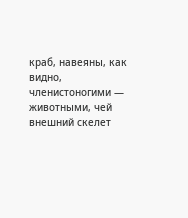краб, навеяны, как видно, членистоногими — животными, чей внешний скелет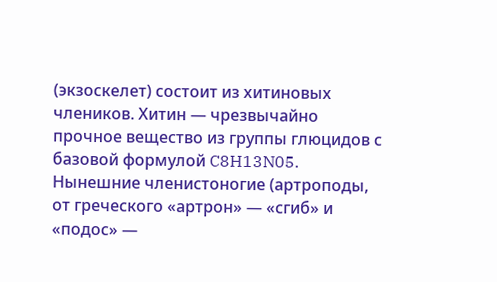(экзоскелет) состоит из хитиновых члеников. Хитин — чрезвычайно прочное вещество из группы глюцидов с базовой формулой C8H13N05. Нынешние членистоногие (артроподы, от греческого «артрон» — «сгиб» и «подос» —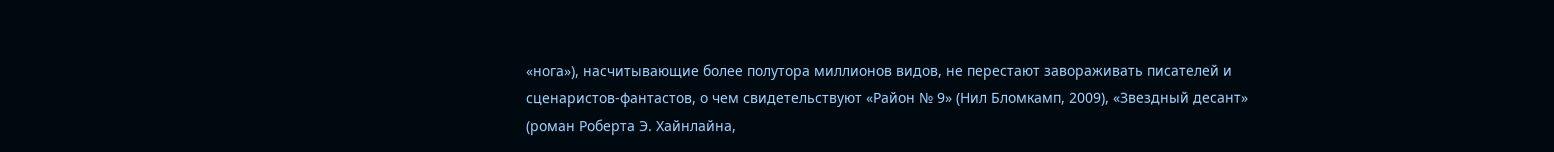«нога»), насчитывающие более полутора миллионов видов, не перестают завораживать писателей и сценаристов-фантастов, о чем свидетельствуют «Район № 9» (Нил Бломкамп, 2009), «Звездный десант» (роман Роберта Э. Хайнлайна,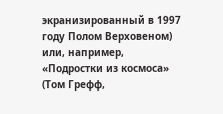экранизированный в 1997 году Полом Верховеном) или, например, «Подростки из космоса» (Том Грефф,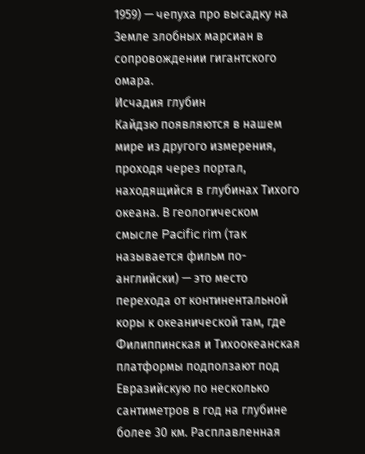1959) — чепуха про высадку на Земле злобных марсиан в сопровождении гигантского омара.
Исчадия глубин
Кайдзю появляются в нашем мире из другого измерения, проходя через портал, находящийся в глубинах Тихого океана. В геологическом смысле Pacific rim (так называется фильм по-английски) — это место перехода от континентальной коры к океанической там, где Филиппинская и Тихоокеанская платформы подползают под Евразийскую по несколько сантиметров в год на глубине более 30 км. Расплавленная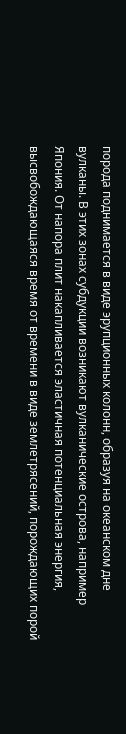порода поднимается в виде эрупционных колонн, образуя на океанском дне вулканы. В этих зонах субдукции возникают вулканические острова, например Япония. От напора плит накапливается эластичная потенциальная энергия, высвобождающаяся время от времени в виде землетрясений, порождающих порой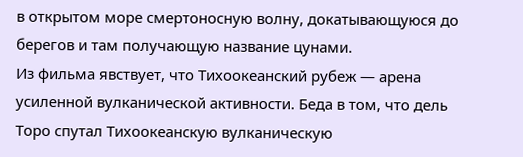в открытом море смертоносную волну, докатывающуюся до берегов и там получающую название цунами.
Из фильма явствует, что Тихоокеанский рубеж — арена усиленной вулканической активности. Беда в том, что дель Торо спутал Тихоокеанскую вулканическую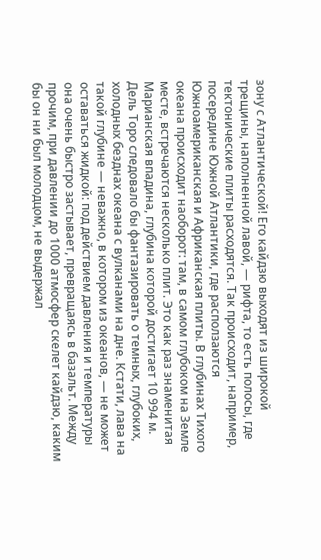зону с Атлантической! Его кайдзю выходят из широкой трещины, наполненной лавой, — рифта, то есть полосы, где тектонические плиты расходятся. Так происходит, например, посередине Южной Атлантики, где расползаются Южноамериканская и Африканская плиты. В глубинах Тихого океана происходит наоборот: там, в самом глубоком на Земле месте, встречаются несколько плит. Это как раз знаменитая Марианская впадина, глубина которой достигает 10 994 м. Дель Торо следовало бы фантазировать о темных, глубоких, холодных безднах океана с вулканами на дне. Кстати, лава на такой глубине — неважно, в котором из океанов, — не может оставаться жидкой: под действием давления и температуры она очень быстро застывает, превращаясь в базальт. Между прочим, при давлении до 1000 атмосфер скелет кайдзю, каким бы он ни был молодцом, не выдержал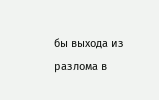бы выхода из разлома в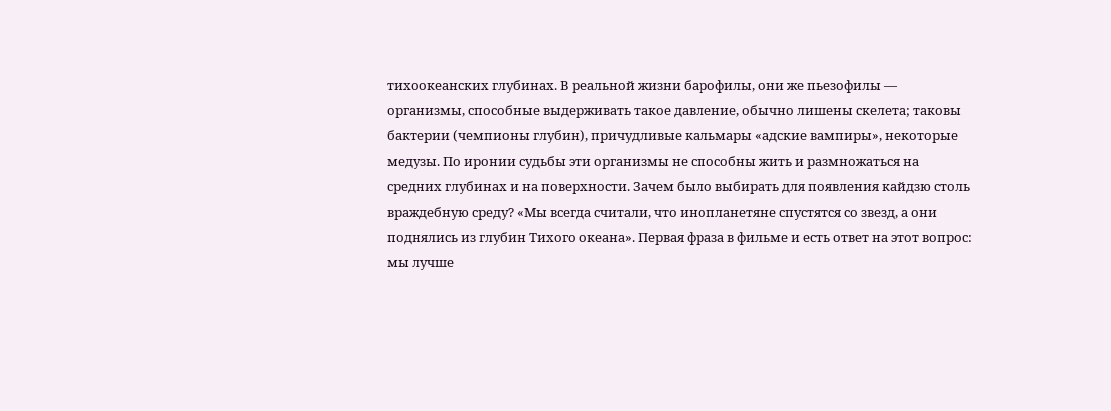тихоокеанских глубинах. В реальной жизни барофилы, они же пьезофилы — организмы, способные выдерживать такое давление, обычно лишены скелета; таковы бактерии (чемпионы глубин), причудливые кальмары «адские вампиры», некоторые медузы. По иронии судьбы эти организмы не способны жить и размножаться на средних глубинах и на поверхности. Зачем было выбирать для появления кайдзю столь враждебную среду? «Мы всегда считали, что инопланетяне спустятся со звезд, а они поднялись из глубин Тихого океана». Первая фраза в фильме и есть ответ на этот вопрос: мы лучше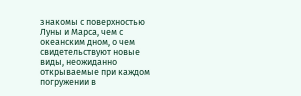знакомы с поверхностью Луны и Марса, чем с океанским дном, о чем свидетельствуют новые виды, неожиданно открываемые при каждом погружении в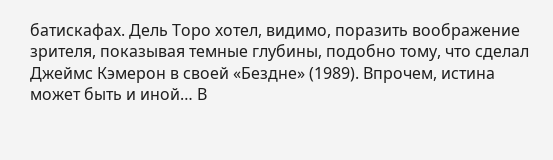батискафах. Дель Торо хотел, видимо, поразить воображение зрителя, показывая темные глубины, подобно тому, что сделал Джеймс Кэмерон в своей «Бездне» (1989). Впрочем, истина может быть и иной… В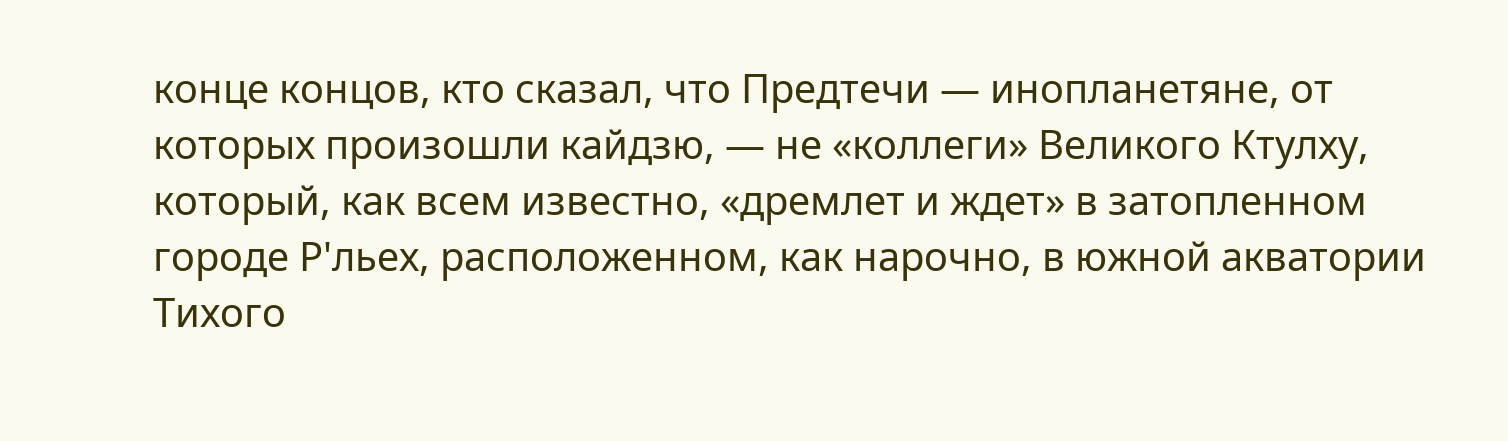конце концов, кто сказал, что Предтечи — инопланетяне, от которых произошли кайдзю, — не «коллеги» Великого Ктулху, который, как всем известно, «дремлет и ждет» в затопленном городе Р'льех, расположенном, как нарочно, в южной акватории Тихого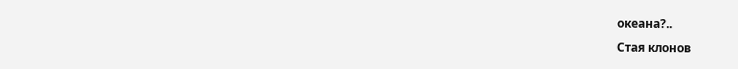океана?..
Стая клонов